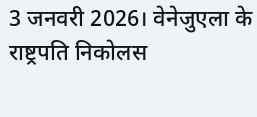3 जनवरी 2026। वेनेजुएला के राष्ट्रपति निकोलस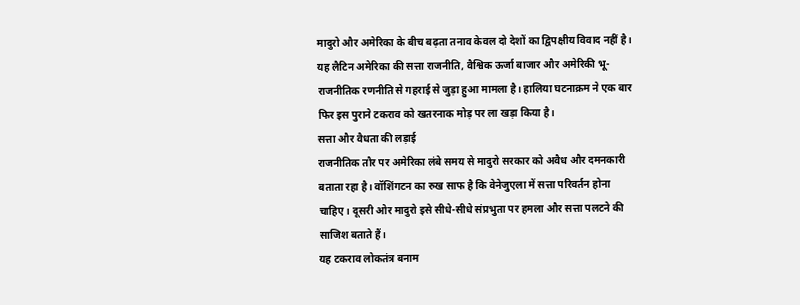मादुरो और अमेरिका के बीच बढ़ता तनाव केवल दो देशों का द्विपक्षीय विवाद नहीं है। यह लैटिन अमेरिका की सत्ता राजनीति, वैश्विक ऊर्जा बाजार और अमेरिकी भू-राजनीतिक रणनीति से गहराई से जुड़ा हुआ मामला है। हालिया घटनाक्रम ने एक बार फिर इस पुराने टकराव को खतरनाक मोड़ पर ला खड़ा किया है।
सत्ता और वैधता की लड़ाई
राजनीतिक तौर पर अमेरिका लंबे समय से मादुरो सरकार को अवैध और दमनकारी बताता रहा है। वॉशिंगटन का रुख साफ है कि वेनेजुएला में सत्ता परिवर्तन होना चाहिए। दूसरी ओर मादुरो इसे सीधे-सीधे संप्रभुता पर हमला और सत्ता पलटने की साजिश बताते हैं।
यह टकराव लोकतंत्र बनाम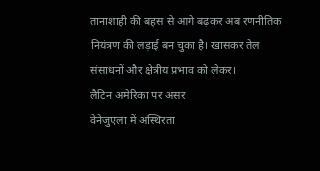तानाशाही की बहस से आगे बढ़कर अब रणनीतिक नियंत्रण की लड़ाई बन चुका है। खासकर तेल संसाधनों और क्षेत्रीय प्रभाव को लेकर।
लैटिन अमेरिका पर असर
वेनेजुएला में अस्थिरता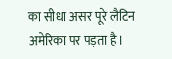का सीधा असर पूरे लैटिन अमेरिका पर पड़ता है।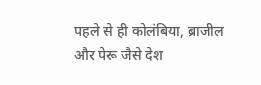पहले से ही कोलंबिया, ब्राजील और पेरू जैसे देश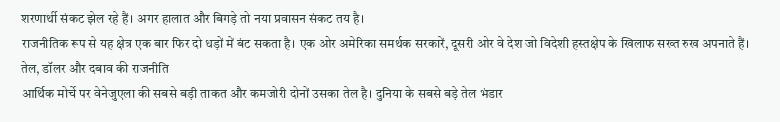शरणार्थी संकट झेल रहे हैं। अगर हालात और बिगड़े तो नया प्रवासन संकट तय है।
राजनीतिक रूप से यह क्षेत्र एक बार फिर दो धड़ों में बंट सकता है। एक ओर अमेरिका समर्थक सरकारें, दूसरी ओर वे देश जो विदेशी हस्तक्षेप के खिलाफ सख्त रुख अपनाते हैं।
तेल, डॉलर और दबाव की राजनीति
आर्थिक मोर्चे पर वेनेजुएला की सबसे बड़ी ताकत और कमजोरी दोनों उसका तेल है। दुनिया के सबसे बड़े तेल भंडार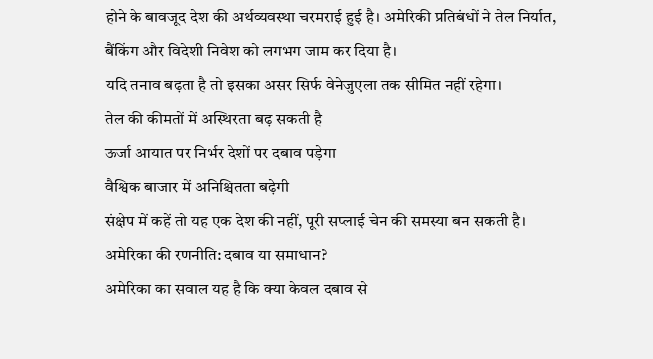होने के बावजूद देश की अर्थव्यवस्था चरमराई हुई है। अमेरिकी प्रतिबंधों ने तेल निर्यात, बैंकिंग और विदेशी निवेश को लगभग जाम कर दिया है।
यदि तनाव बढ़ता है तो इसका असर सिर्फ वेनेजुएला तक सीमित नहीं रहेगा।
तेल की कीमतों में अस्थिरता बढ़ सकती है
ऊर्जा आयात पर निर्भर देशों पर दबाव पड़ेगा
वैश्विक बाजार में अनिश्चितता बढ़ेगी
संक्षेप में कहें तो यह एक देश की नहीं, पूरी सप्लाई चेन की समस्या बन सकती है।
अमेरिका की रणनीति: दबाव या समाधान?
अमेरिका का सवाल यह है कि क्या केवल दबाव से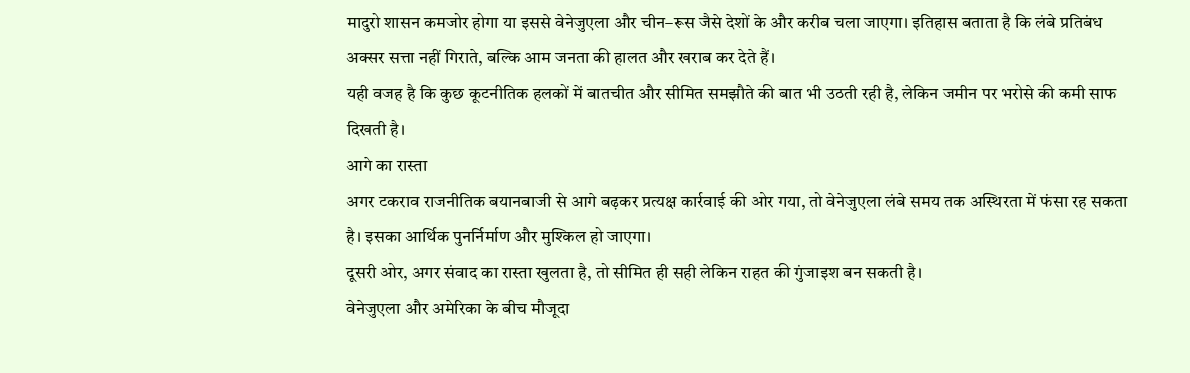मादुरो शासन कमजोर होगा या इससे वेनेजुएला और चीन–रूस जैसे देशों के और करीब चला जाएगा। इतिहास बताता है कि लंबे प्रतिबंध अक्सर सत्ता नहीं गिराते, बल्कि आम जनता की हालत और खराब कर देते हैं।
यही वजह है कि कुछ कूटनीतिक हलकों में बातचीत और सीमित समझौते की बात भी उठती रही है, लेकिन जमीन पर भरोसे की कमी साफ दिखती है।
आगे का रास्ता
अगर टकराव राजनीतिक बयानबाजी से आगे बढ़कर प्रत्यक्ष कार्रवाई की ओर गया, तो वेनेजुएला लंबे समय तक अस्थिरता में फंसा रह सकता है। इसका आर्थिक पुनर्निर्माण और मुश्किल हो जाएगा।
दूसरी ओर, अगर संवाद का रास्ता खुलता है, तो सीमित ही सही लेकिन राहत की गुंजाइश बन सकती है।
वेनेजुएला और अमेरिका के बीच मौजूदा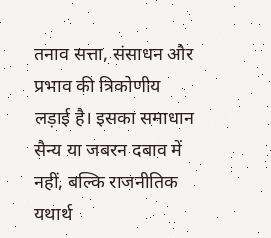तनाव सत्ता, संसाधन और प्रभाव की त्रिकोणीय लड़ाई है। इसका समाधान सैन्य या जबरन दबाव में नहीं, बल्कि राजनीतिक यथार्थ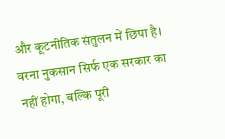और कूटनीतिक संतुलन में छिपा है।
वरना नुकसान सिर्फ एक सरकार का नहीं होगा, बल्कि पूरी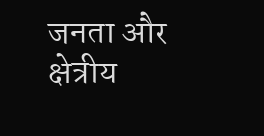जनता और क्षेत्रीय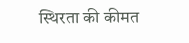स्थिरता की कीमत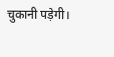चुकानी पड़ेगी।